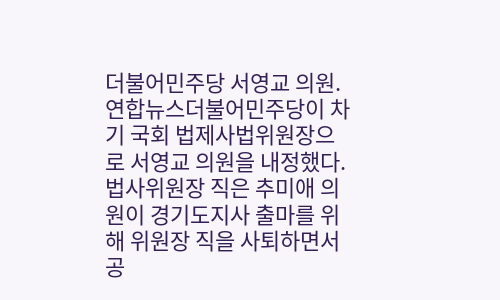더불어민주당 서영교 의원. 연합뉴스더불어민주당이 차기 국회 법제사법위원장으로 서영교 의원을 내정했다. 법사위원장 직은 추미애 의원이 경기도지사 출마를 위해 위원장 직을 사퇴하면서 공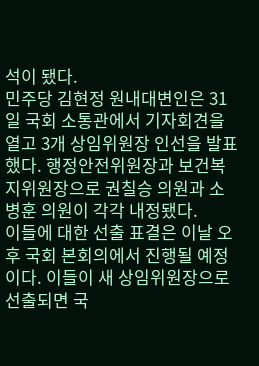석이 됐다.
민주당 김현정 원내대변인은 31일 국회 소통관에서 기자회견을 열고 3개 상임위원장 인선을 발표했다. 행정안전위원장과 보건복지위원장으로 권칠승 의원과 소병훈 의원이 각각 내정됐다.
이들에 대한 선출 표결은 이날 오후 국회 본회의에서 진행될 예정이다. 이들이 새 상임위원장으로 선출되면 국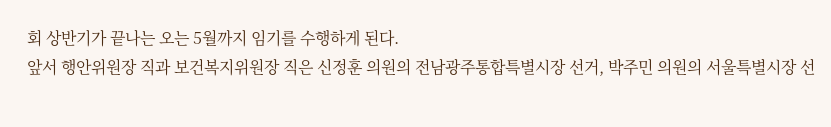회 상반기가 끝나는 오는 5월까지 임기를 수행하게 된다.
앞서 행안위원장 직과 보건복지위원장 직은 신정훈 의원의 전남광주통합특별시장 선거, 박주민 의원의 서울특별시장 선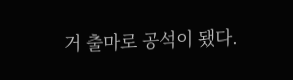거 출마로 공석이 됐다.